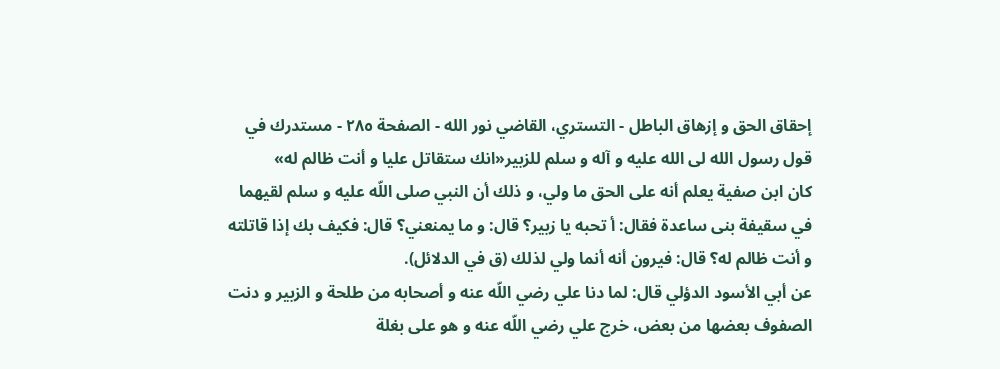إحقاق الحق و إزهاق الباطل - التستري، القاضي نور الله - الصفحة ٢٨٥ - مستدرك في قول رسول الله لى الله عليه و آله و سلم للزبير«انك ستقاتل عليا و أنت ظالم له»
كان ابن صفية يعلم أنه على الحق ما ولي، و ذلك أن النبي صلى اللّه عليه و سلم لقيهما في سقيفة بنى ساعدة فقال: أ تحبه يا زبير؟ قال: و ما يمنعني؟ قال: فكيف بك إذا قاتلته و أنت ظالم له؟ قال: فيرون أنه أنما ولي لذلك (ق في الدلائل).
عن أبي الأسود الدؤلي قال: لما دنا علي رضي اللّه عنه و أصحابه من طلحة و الزبير و دنت الصفوف بعضها من بعض، خرج علي رضي اللّه عنه و هو على بغلة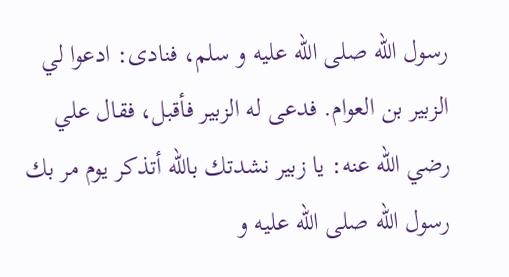رسول اللّه صلى اللّه عليه و سلم، فنادى: ادعوا لي الزبير بن العوام. فدعى له الزبير فأقبل، فقال علي رضي اللّه عنه: يا زبير نشدتك باللّه أتذكر يوم مر بك رسول اللّه صلى اللّه عليه و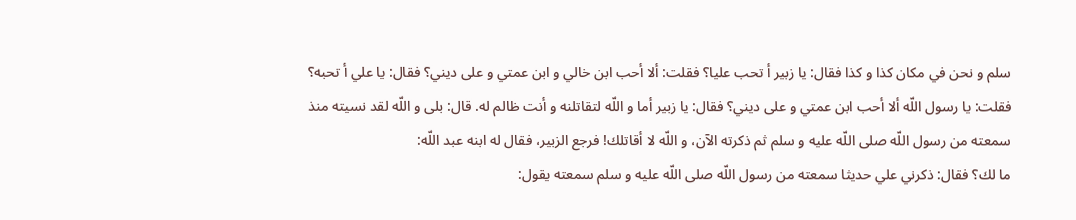سلم و نحن في مكان كذا و كذا فقال: يا زبير أ تحب عليا؟ فقلت: ألا أحب ابن خالي و ابن عمتي و على ديني؟ فقال: يا علي أ تحبه؟
فقلت: يا رسول اللّه ألا أحب ابن عمتي و على ديني؟ فقال: يا زبير أما و اللّه لتقاتلنه و أنت ظالم له. قال: بلى و اللّه لقد نسيته منذ سمعته من رسول اللّه صلى اللّه عليه و سلم ثم ذكرته الآن، و اللّه لا أقاتلك! فرجع الزبير، فقال له ابنه عبد اللّه:
ما لك؟ فقال: ذكرني علي حديثا سمعته من رسول اللّه صلى اللّه عليه و سلم سمعته يقول: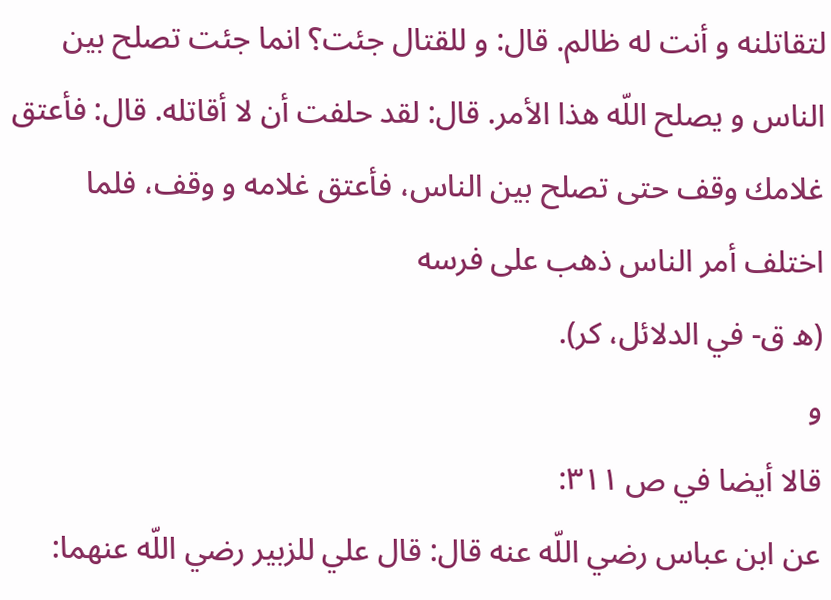لتقاتلنه و أنت له ظالم. قال: و للقتال جئت؟ انما جئت تصلح بين الناس و يصلح اللّه هذا الأمر. قال: لقد حلفت أن لا أقاتله. قال: فأعتق غلامك وقف حتى تصلح بين الناس، فأعتق غلامه و وقف، فلما اختلف أمر الناس ذهب على فرسه
(ه ق- في الدلائل، كر).
و
قالا أيضا في ص ٣١١:
عن ابن عباس رضي اللّه عنه قال: قال علي للزبير رضي اللّه عنهما: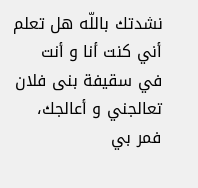نشدتك باللّه هل تعلم أني كنت أنا و أنت في سقيفة بنى فلان تعالجني و أعالجك، فمر بي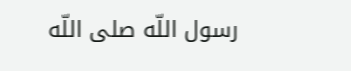رسول اللّه صلى اللّه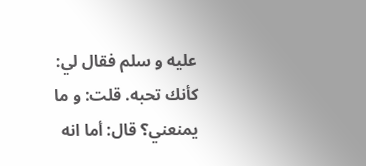عليه و سلم فقال لي: كأنك تحبه. قلت: و ما يمنعني؟ قال: أما انه